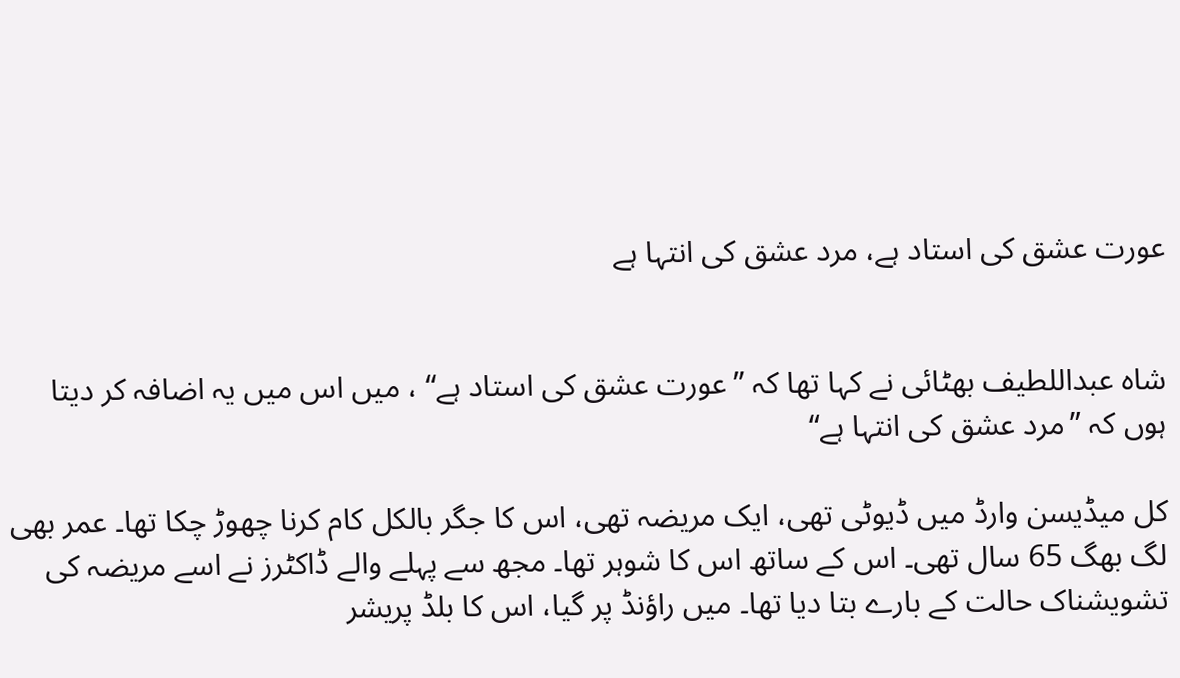عورت عشق کی استاد ہے، مرد عشق کی انتہا ہے


شاہ عبداللطیف بھٹائی نے کہا تھا کہ ”عورت عشق کی استاد ہے“ ، میں اس میں یہ اضافہ کر دیتا ہوں کہ ”مرد عشق کی انتہا ہے“

کل میڈیسن وارڈ میں ڈیوٹی تھی، ایک مریضہ تھی، اس کا جگر بالکل کام کرنا چھوڑ چکا تھا۔ عمر بھی لگ بھگ 65 سال تھی۔ اس کے ساتھ اس کا شوہر تھا۔ مجھ سے پہلے والے ڈاکٹرز نے اسے مریضہ کی تشویشناک حالت کے بارے بتا دیا تھا۔ میں راؤنڈ پر گیا، اس کا بلڈ پریشر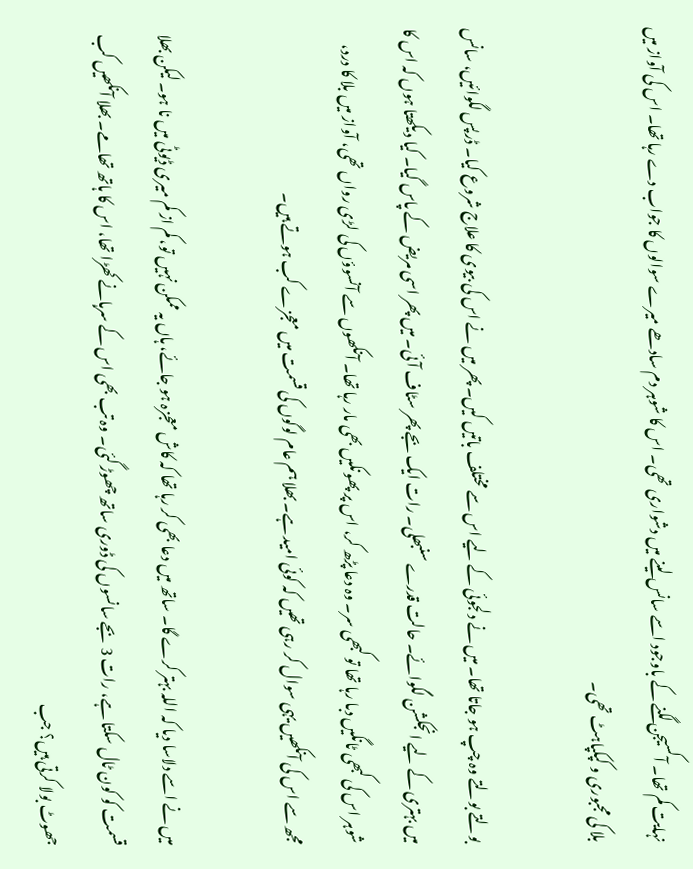نہایت کم تھا۔ آکسیجن لگنے کے باوجود اسے سانس لینے میں دشواری تھی۔ اس کا شوہر دم سادھے میرے سوالوں کا جواب دے رہا تھا۔ اس کی آواز میں بلا کی مجبوری و کپکپاہٹ تھی۔

بولتے بولتے وہ چپ ہو جاتا تھا۔ میں نے دلجوئی کے لیے اس سے مختلف باتیں کیں۔ پھر میں نے اس کی بیوی کا علاج شروع کیا۔ ڈرپس لگوائیں، سانس میں بہتری کے لیے انجکشن لگوائے۔ حالت قدرے سنبھلی۔ رات ایک بجے پھر سٹاف آئی۔ میں پھر اسی مریض کے پاس گیا۔ کیا دیکھتا ہوں کہ اس کا شوہر اس کی کبھی ٹانگیں دبا رہا تھا تو کبھی سر۔ وہ دعا پڑھ کر، اس پر پھونکیں بھی مار رہا تھا۔ آنکھوں سے آنسوؤں کی لڑی رواں تھی، آواز میں بلا کا درد، مجھ سے اس کی آنکھیں یہی سوال کر رہی تھیں کہ کوئی امید ہے۔ بھلا ہم عام لوگوں کی قسمت میں معجزے کب ہوتے ہیں۔

میں نے اسے دلاسا دیا کہ اللہ بہتر کرے گا۔ ساتھ میں دعا بھی کر رہا تھا کہ کاش معجزہ ہو جائے، ہاں یہ ممکن نہیں تو، کم از کم میری ڈیوٹی میں نا ہو۔ لیکن بھلا قسمت کو کون ٹال سکتا ہے، رات 3 بجے سانسوں کی ڈوری ساتھ چھوڑ گئی۔ وہ تب بھی اس کے سرہانے کھڑا تھا، اس کا ہاتھ تھامے۔ بھلا آنکھیں کب جھوٹ بولا کرتی ہیں؟ جب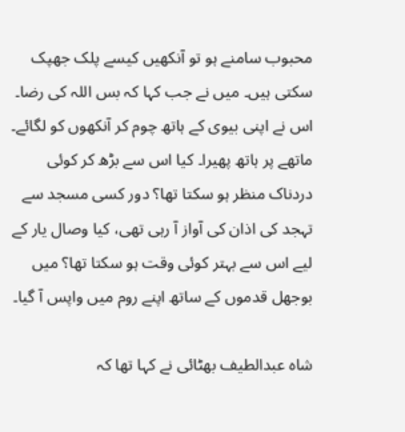محبوب سامنے ہو تو آنکھیں کیسے پلک جھپک سکتی ہیں۔ میں نے جب کہا کہ بس اللہ کی رضا۔ اس نے اپنی بیوی کے ہاتھ چوم کر آنکھوں کو لگائے۔ ماتھے پر ہاتھ پھیرا۔ کیا اس سے بڑھ کر کوئی دردناک منظر ہو سکتا تھا؟ دور کسی مسجد سے تہجد کی اذان کی آواز آ رہی تھی، کیا وصال یار کے لیے اس سے بہتر کوئی وقت ہو سکتا تھا؟ میں بوجھل قدموں کے ساتھ اپنے روم میں واپس آ گیا۔

شاہ عبدالطیف بھٹائی نے کہا تھا کہ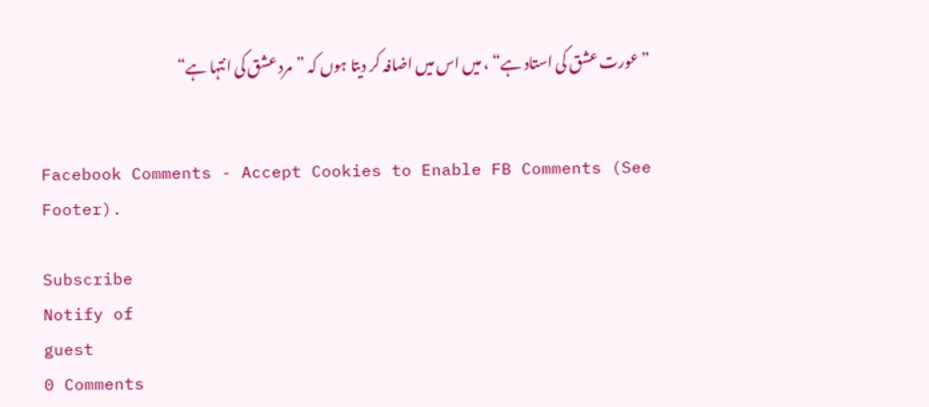”عورت عشق کی استاد ہے“ ، میں اس میں اضافہ کر دیتا ہوں کہ ”مرد عشق کی انتہا ہے“


Facebook Comments - Accept Cookies to Enable FB Comments (See Footer).

Subscribe
Notify of
guest
0 Comments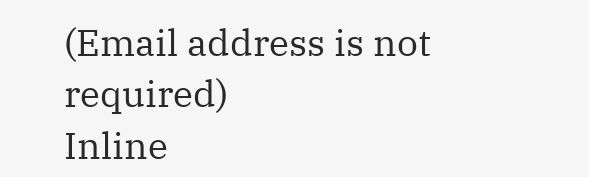(Email address is not required)
Inline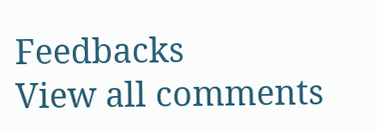Feedbacks
View all comments